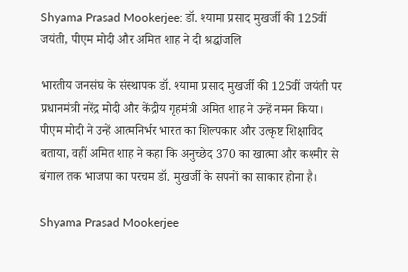Shyama Prasad Mookerjee: डॉ. श्यामा प्रसाद मुखर्जी की 125वीं जयंती, पीएम मोदी और अमित शाह ने दी श्रद्धांजलि

भारतीय जनसंघ के संस्थापक डॉ. श्यामा प्रसाद मुखर्जी की 125वीं जयंती पर प्रधानमंत्री नरेंद्र मोदी और केंद्रीय गृहमंत्री अमित शाह ने उन्हें नमन किया। पीएम मोदी ने उन्हें आत्मनिर्भर भारत का शिल्पकार और उत्कृष्ट शिक्षाविद बताया, वहीं अमित शाह ने कहा कि अनुच्छेद 370 का खात्मा और कश्मीर से बंगाल तक भाजपा का परचम डॉ. मुखर्जी के सपनों का साकार होना है।

Shyama Prasad Mookerjee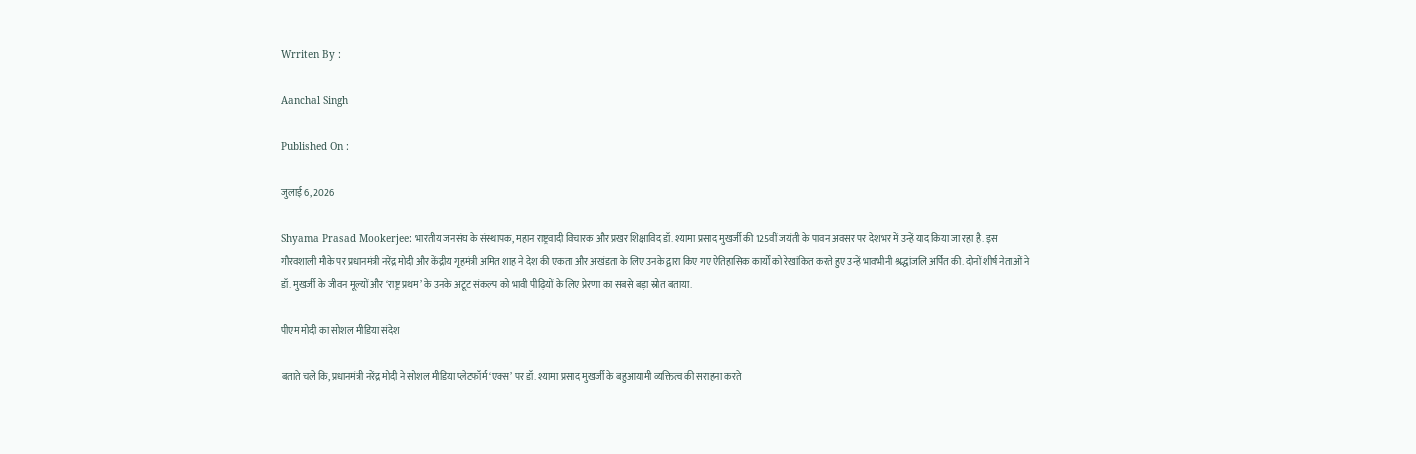Wrriten By :

Aanchal Singh

Published On :

जुलाई 6, 2026

Shyama Prasad Mookerjee: भारतीय जनसंघ के संस्थापक, महान राष्ट्रवादी विचारक और प्रखर शिक्षाविद डॉ. श्यामा प्रसाद मुखर्जी की 125वीं जयंती के पावन अवसर पर देशभर में उन्हें याद किया जा रहा है. इस गौरवशाली मौके पर प्रधानमंत्री नरेंद्र मोदी और केंद्रीय गृहमंत्री अमित शाह ने देश की एकता और अखंडता के लिए उनके द्वारा किए गए ऐतिहासिक कार्यों को रेखांकित करते हुए उन्हें भावभीनी श्रद्धांजलि अर्पित की. दोनों शीर्ष नेताओं ने डॉ. मुखर्जी के जीवन मूल्यों और ‘राष्ट्र प्रथम’ के उनके अटूट संकल्प को भावी पीढ़ियों के लिए प्रेरणा का सबसे बड़ा स्रोत बताया.

पीएम मोदी का सोशल मीडिया संदेश

बताते चले कि, प्रधानमंत्री नरेंद्र मोदी ने सोशल मीडिया प्लेटफॉर्म ‘एक्स’ पर डॉ. श्यामा प्रसाद मुखर्जी के बहुआयामी व्यक्तित्व की सराहना करते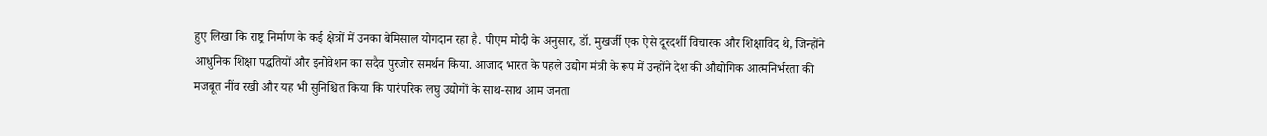हुए लिखा कि राष्ट्र निर्माण के कई क्षेत्रों में उनका बेमिसाल योगदान रहा है. पीएम मोदी के अनुसार, डॉ. मुखर्जी एक ऐसे दूरदर्शी विचारक और शिक्षाविद थे, जिन्होंने आधुनिक शिक्षा पद्धतियों और इनोवेशन का सदैव पुरजोर समर्थन किया. आजाद भारत के पहले उद्योग मंत्री के रूप में उन्होंने देश की औद्योगिक आत्मनिर्भरता की मजबूत नींव रखी और यह भी सुनिश्चित किया कि पारंपरिक लघु उद्योगों के साथ-साथ आम जनता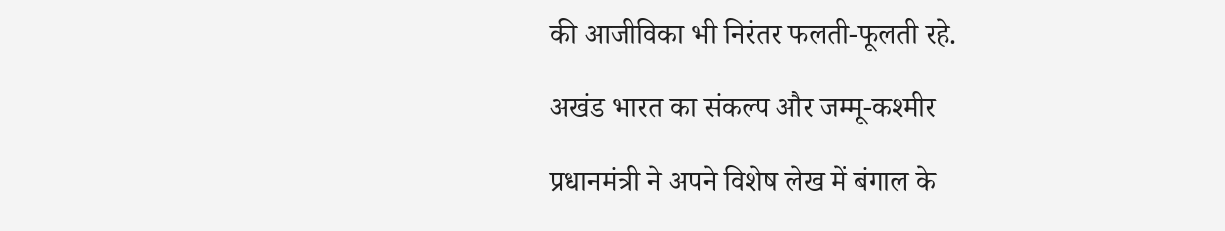की आजीविका भी निरंतर फलती-फूलती रहे.

अखंड भारत का संकल्प और जम्मू-कश्मीर

प्रधानमंत्री ने अपने विशेष लेख में बंगाल के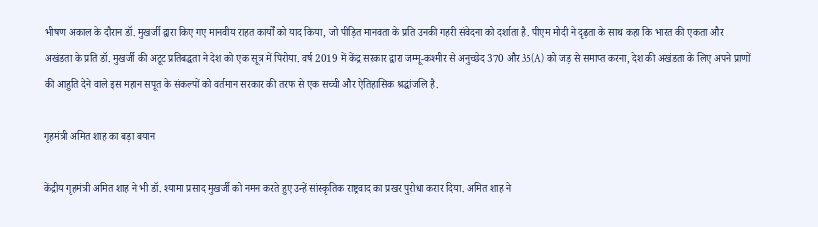भीषण अकाल के दौरान डॉ. मुखर्जी द्वारा किए गए मानवीय राहत कार्यों को याद किया, जो पीड़ित मानवता के प्रति उनकी गहरी संवेदना को दर्शाता है. पीएम मोदी ने दृढ़ता के साथ कहा कि भारत की एकता और अखंडता के प्रति डॉ. मुखर्जी की अटूट प्रतिबद्धता ने देश को एक सूत्र में पिरोया. वर्ष 2019 में केंद्र सरकार द्वारा जम्मू-कश्मीर से अनुच्छेद 370 और 35(A) को जड़ से समाप्त करना, देश की अखंडता के लिए अपने प्राणों की आहुति देने वाले इस महान सपूत के संकल्पों को वर्तमान सरकार की तरफ से एक सच्ची और ऐतिहासिक श्रद्धांजलि है.

गृहमंत्री अमित शाह का बड़ा बयान

केंद्रीय गृहमंत्री अमित शाह ने भी डॉ. श्यामा प्रसाद मुखर्जी को नमन करते हुए उन्हें सांस्कृतिक राष्ट्रवाद का प्रखर पुरोधा करार दिया. अमित शाह ने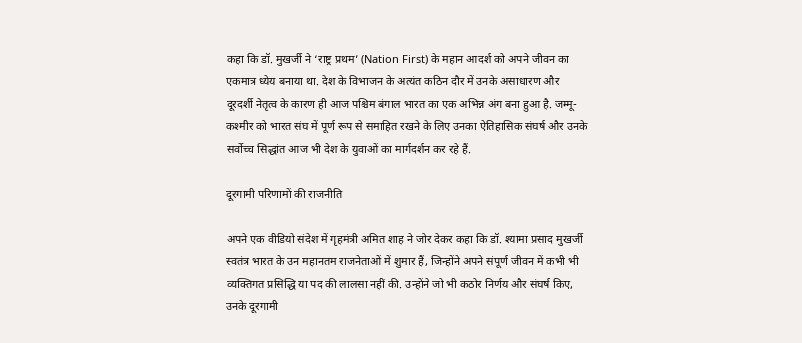कहा कि डॉ. मुखर्जी ने ‘राष्ट्र प्रथम’ (Nation First) के महान आदर्श को अपने जीवन का एकमात्र ध्येय बनाया था. देश के विभाजन के अत्यंत कठिन दौर में उनके असाधारण और दूरदर्शी नेतृत्व के कारण ही आज पश्चिम बंगाल भारत का एक अभिन्न अंग बना हुआ है. जम्मू-कश्मीर को भारत संघ में पूर्ण रूप से समाहित रखने के लिए उनका ऐतिहासिक संघर्ष और उनके सर्वोच्च सिद्धांत आज भी देश के युवाओं का मार्गदर्शन कर रहे हैं.

दूरगामी परिणामों की राजनीति

अपने एक वीडियो संदेश में गृहमंत्री अमित शाह ने जोर देकर कहा कि डॉ. श्यामा प्रसाद मुखर्जी स्वतंत्र भारत के उन महानतम राजनेताओं में शुमार हैं, जिन्होंने अपने संपूर्ण जीवन में कभी भी व्यक्तिगत प्रसिद्धि या पद की लालसा नहीं की. उन्होंने जो भी कठोर निर्णय और संघर्ष किए, उनके दूरगामी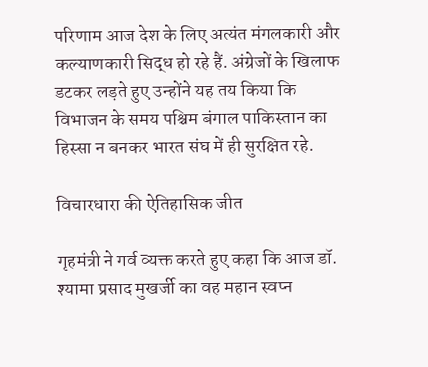परिणाम आज देश के लिए अत्यंत मंगलकारी और कल्याणकारी सिद्ध हो रहे हैं. अंग्रेजों के खिलाफ डटकर लड़ते हुए उन्होंने यह तय किया कि विभाजन के समय पश्चिम बंगाल पाकिस्तान का हिस्सा न बनकर भारत संघ में ही सुरक्षित रहे.

विचारधारा की ऐतिहासिक जीत

गृहमंत्री ने गर्व व्यक्त करते हुए कहा कि आज डॉ. श्यामा प्रसाद मुखर्जी का वह महान स्वप्न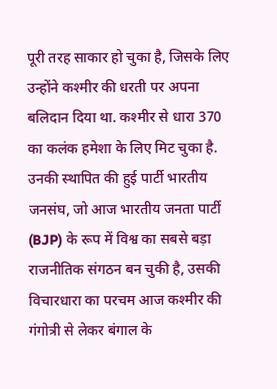पूरी तरह साकार हो चुका है, जिसके लिए उन्होंने कश्मीर की धरती पर अपना बलिदान दिया था. कश्मीर से धारा 370 का कलंक हमेशा के लिए मिट चुका है. उनकी स्थापित की हुई पार्टी भारतीय जनसंघ, जो आज भारतीय जनता पार्टी (BJP) के रूप में विश्व का सबसे बड़ा राजनीतिक संगठन बन चुकी है, उसकी विचारधारा का परचम आज कश्मीर की गंगोत्री से लेकर बंगाल के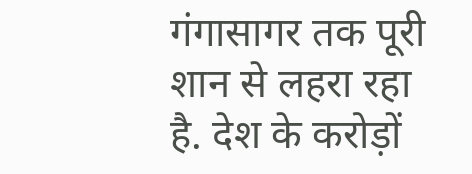गंगासागर तक पूरी शान से लहरा रहा है. देश के करोड़ों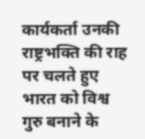कार्यकर्ता उनकी राष्ट्रभक्ति की राह पर चलते हुए भारत को विश्व गुरु बनाने के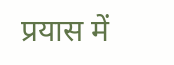प्रयास में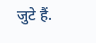जुटे हैं.